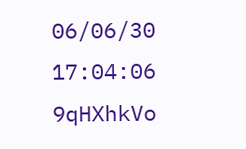06/06/30 17:04:06 9qHXhkVo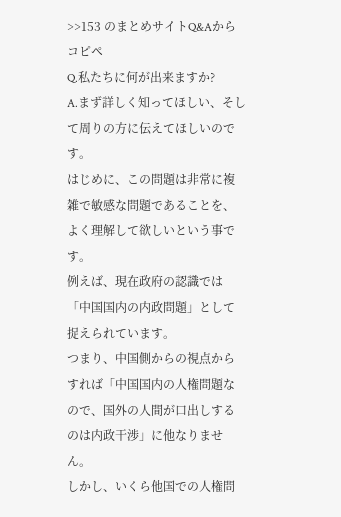>>153 のまとめサイトQ&Aからコピペ
Q.私たちに何が出来ますか?
A.まず詳しく知ってほしい、そして周りの方に伝えてほしいのです。
はじめに、この問題は非常に複雑で敏感な問題であることを、よく理解して欲しいという事です。
例えば、現在政府の認識では「中国国内の内政問題」として捉えられています。
つまり、中国側からの視点からすれば「中国国内の人権問題なので、国外の人間が口出しするのは内政干渉」に他なりません。
しかし、いくら他国での人権問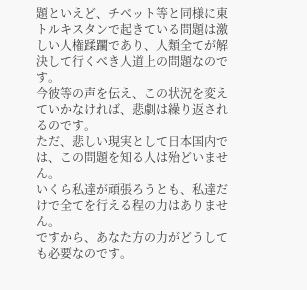題といえど、チベット等と同様に東トルキスタンで起きている問題は激しい人権蹂躙であり、人類全てが解決して行くべき人道上の問題なのです。
今彼等の声を伝え、この状況を変えていかなければ、悲劇は繰り返されるのです。
ただ、悲しい現実として日本国内では、この問題を知る人は殆どいません。
いくら私達が頑張ろうとも、私達だけで全てを行える程の力はありません。
ですから、あなた方の力がどうしても必要なのです。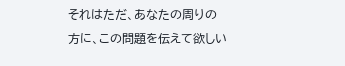それはただ、あなたの周りの方に、この問題を伝えて欲しい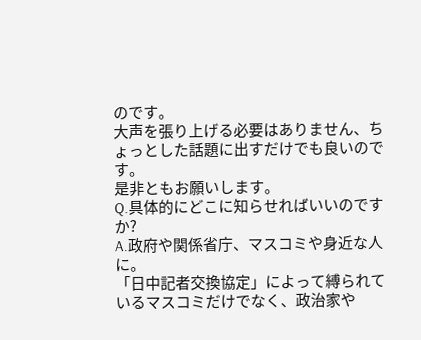のです。
大声を張り上げる必要はありません、ちょっとした話題に出すだけでも良いのです。
是非ともお願いします。
Q.具体的にどこに知らせればいいのですか?
A.政府や関係省庁、マスコミや身近な人に。
「日中記者交換協定」によって縛られているマスコミだけでなく、政治家や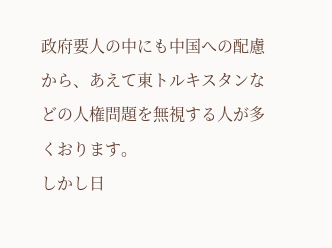政府要人の中にも中国への配慮から、あえて東トルキスタンなどの人権問題を無視する人が多くおります。
しかし日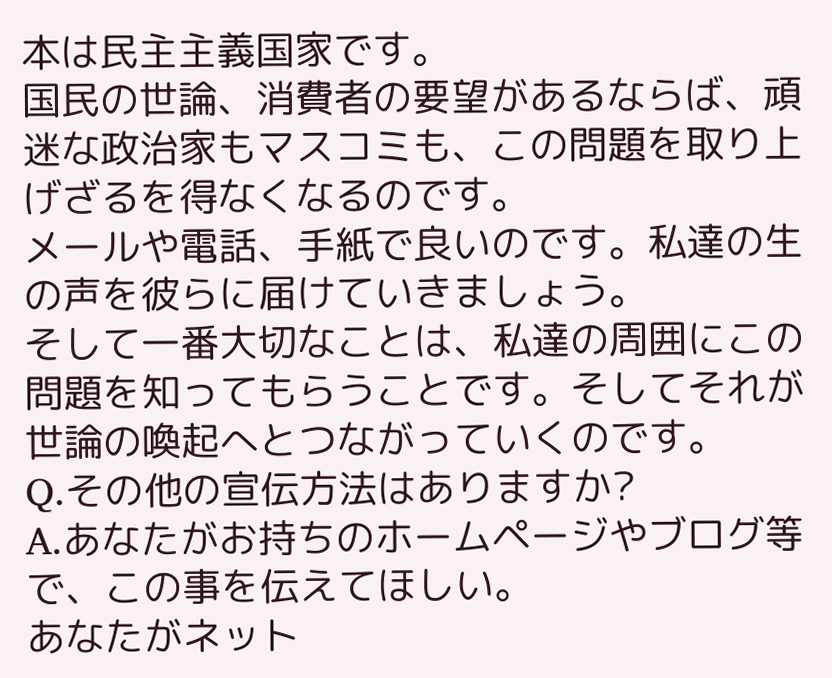本は民主主義国家です。
国民の世論、消費者の要望があるならば、頑迷な政治家もマスコミも、この問題を取り上げざるを得なくなるのです。
メールや電話、手紙で良いのです。私達の生の声を彼らに届けていきましょう。
そして一番大切なことは、私達の周囲にこの問題を知ってもらうことです。そしてそれが世論の喚起へとつながっていくのです。
Q.その他の宣伝方法はありますか?
A.あなたがお持ちのホームページやブログ等で、この事を伝えてほしい。
あなたがネット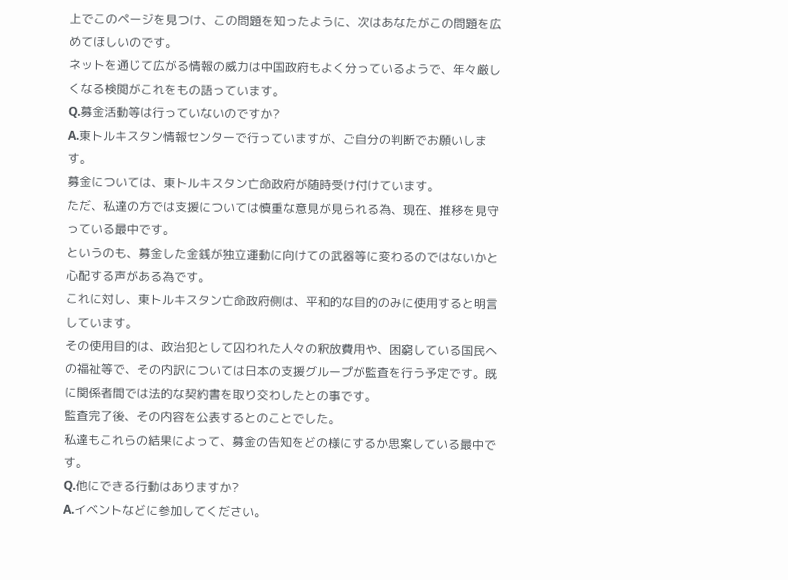上でこのページを見つけ、この問題を知ったように、次はあなたがこの問題を広めてほしいのです。
ネットを通じて広がる情報の威力は中国政府もよく分っているようで、年々厳しくなる検閲がこれをもの語っています。
Q.募金活動等は行っていないのですか?
A.東トルキスタン情報センターで行っていますが、ご自分の判断でお願いします。
募金については、東トルキスタン亡命政府が随時受け付けています。
ただ、私達の方では支援については慎重な意見が見られる為、現在、推移を見守っている最中です。
というのも、募金した金銭が独立運動に向けての武器等に変わるのではないかと心配する声がある為です。
これに対し、東トルキスタン亡命政府側は、平和的な目的のみに使用すると明言しています。
その使用目的は、政治犯として囚われた人々の釈放費用や、困窮している国民への福祉等で、その内訳については日本の支援グループが監査を行う予定です。既に関係者間では法的な契約書を取り交わしたとの事です。
監査完了後、その内容を公表するとのことでした。
私達もこれらの結果によって、募金の告知をどの様にするか思案している最中です。
Q.他にできる行動はありますか?
A.イベントなどに参加してください。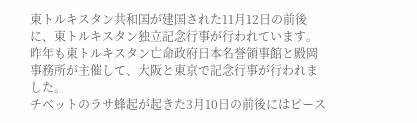東トルキスタン共和国が建国された11月12日の前後に、東トルキスタン独立記念行事が行われています。昨年も東トルキスタン亡命政府日本名誉領事館と殿岡事務所が主催して、大阪と東京で記念行事が行われました。
チベットのラサ蜂起が起きた3月10日の前後にはピース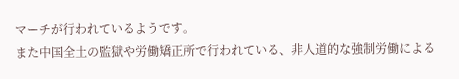マーチが行われているようです。
また中国全土の監獄や労働矯正所で行われている、非人道的な強制労働による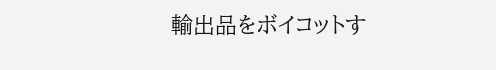輸出品をボイコットす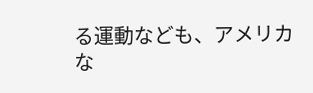る運動なども、アメリカな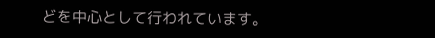どを中心として行われています。